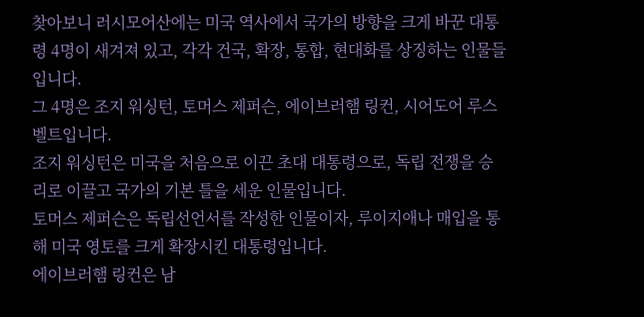찾아보니 러시모어산에는 미국 역사에서 국가의 방향을 크게 바꾼 대통령 4명이 새겨져 있고, 각각 건국, 확장, 통합, 현대화를 상징하는 인물들입니다.
그 4명은 조지 워싱턴, 토머스 제퍼슨, 에이브러햄 링컨, 시어도어 루스벨트입니다.
조지 워싱턴은 미국을 처음으로 이끈 초대 대통령으로, 독립 전쟁을 승리로 이끌고 국가의 기본 틀을 세운 인물입니다.
토머스 제퍼슨은 독립선언서를 작성한 인물이자, 루이지애나 매입을 통해 미국 영토를 크게 확장시킨 대통령입니다.
에이브러햄 링컨은 남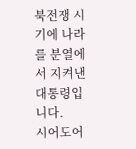북전쟁 시기에 나라를 분열에서 지켜낸 대통령입니다.
시어도어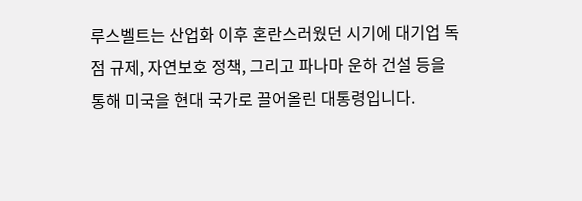루스벨트는 산업화 이후 혼란스러웠던 시기에 대기업 독점 규제, 자연보호 정책, 그리고 파나마 운하 건설 등을 통해 미국을 현대 국가로 끌어올린 대통령입니다.